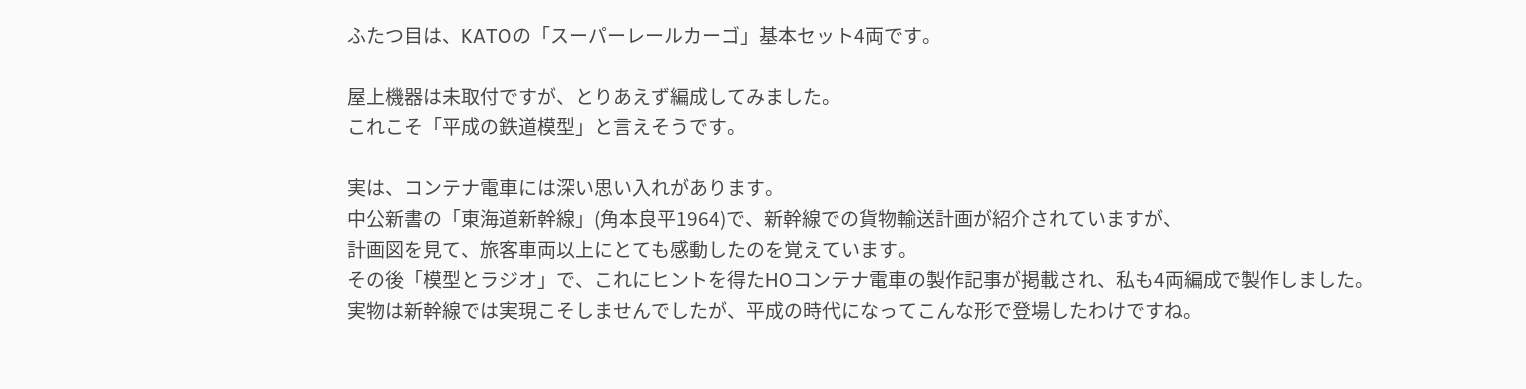ふたつ目は、KATOの「スーパーレールカーゴ」基本セット4両です。

屋上機器は未取付ですが、とりあえず編成してみました。
これこそ「平成の鉄道模型」と言えそうです。

実は、コンテナ電車には深い思い入れがあります。
中公新書の「東海道新幹線」(角本良平1964)で、新幹線での貨物輸送計画が紹介されていますが、
計画図を見て、旅客車両以上にとても感動したのを覚えています。
その後「模型とラジオ」で、これにヒントを得たHOコンテナ電車の製作記事が掲載され、私も4両編成で製作しました。
実物は新幹線では実現こそしませんでしたが、平成の時代になってこんな形で登場したわけですね。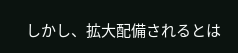しかし、拡大配備されるとは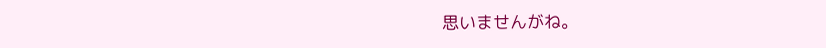思いませんがね。